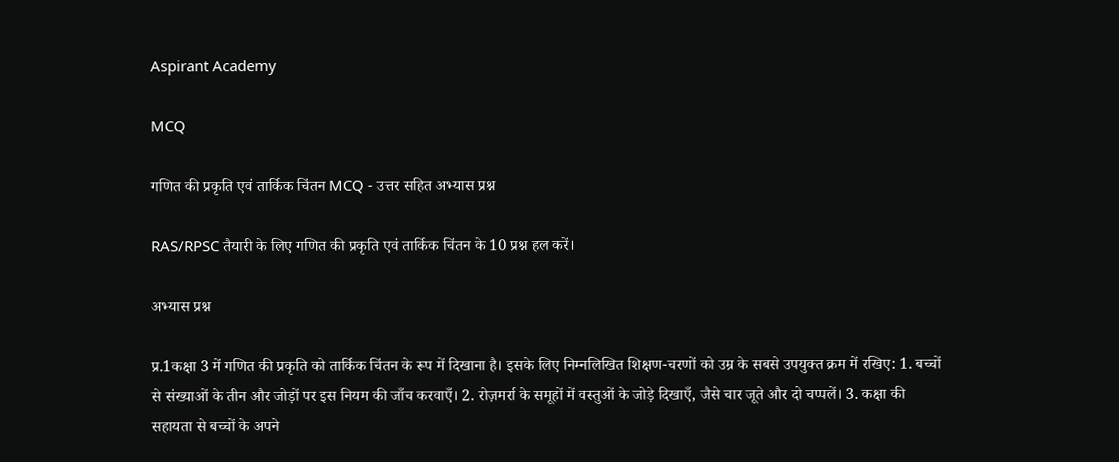Aspirant Academy

MCQ

गणित की प्रकृति एवं तार्किक चिंतन MCQ - उत्तर सहित अभ्यास प्रश्न

RAS/RPSC तैयारी के लिए गणित की प्रकृति एवं तार्किक चिंतन के 10 प्रश्न हल करें।

अभ्यास प्रश्न

प्र.1कक्षा 3 में गणित की प्रकृति को तार्किक चिंतन के रूप में दिखाना है। इसके लिए निम्नलिखित शिक्षण-चरणों को उम्र के सबसे उपयुक्त क्रम में रखिए: 1. बच्चों से संख्याओं के तीन और जोड़ों पर इस नियम की जाँच करवाएँ। 2. रोज़मर्रा के समूहों में वस्तुओं के जोड़े दिखाएँ, जैसे चार जूते और दो चप्पलें। 3. कक्षा की सहायता से बच्चों के अपने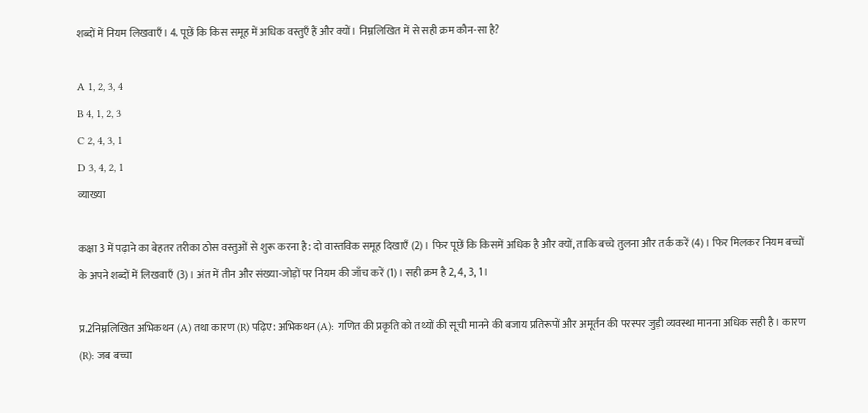शब्दों में नियम लिखवाएँ। 4. पूछें कि किस समूह में अधिक वस्तुएँ हैं और क्यों। निम्नलिखित में से सही क्रम कौन-सा है?

A 1, 2, 3, 4
B 4, 1, 2, 3
C 2, 4, 3, 1
D 3, 4, 2, 1
व्याख्या

कक्षा 3 में पढ़ाने का बेहतर तरीका ठोस वस्तुओं से शुरू करना है: दो वास्तविक समूह दिखाएँ (2)। फिर पूछें कि किसमें अधिक है और क्यों, ताकि बच्चे तुलना और तर्क करें (4)। फिर मिलकर नियम बच्चों के अपने शब्दों में लिखवाएँ (3)। अंत में तीन और संख्या-जोड़ों पर नियम की जाँच करें (1)। सही क्रम है 2, 4, 3, 1।

प्र.2निम्नलिखित अभिकथन (A) तथा कारण (R) पढ़िए: अभिकथन (A): गणित की प्रकृति को तथ्यों की सूची मानने की बजाय प्रतिरूपों और अमूर्तन की परस्पर जुड़ी व्यवस्था मानना अधिक सही है। कारण (R): जब बच्चा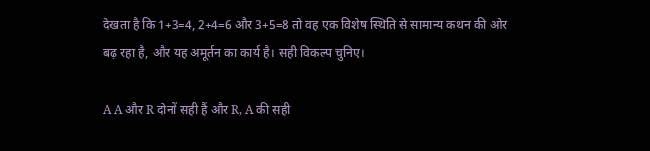देखता है कि 1+3=4, 2+4=6 और 3+5=8 तो वह एक विशेष स्थिति से सामान्य कथन की ओर बढ़ रहा है, और यह अमूर्तन का कार्य है। सही विकल्प चुनिए।

A A और R दोनों सही हैं और R, A की सही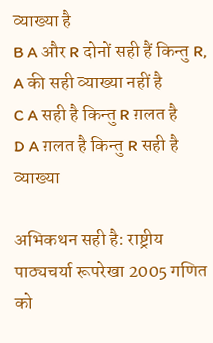व्याख्या है
B A और R दोनों सही हैं किन्तु R, A की सही व्याख्या नहीं है
C A सही है किन्तु R ग़लत है
D A ग़लत है किन्तु R सही है
व्याख्या

अभिकथन सही है: राष्ट्रीय पाठ्यचर्या रूपरेखा 2005 गणित को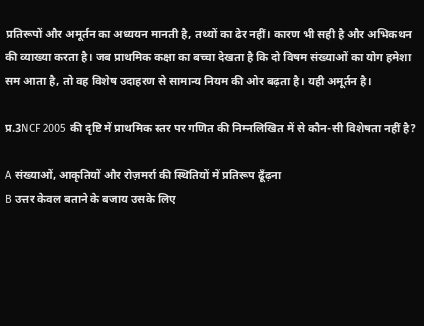प्रतिरूपों और अमूर्तन का अध्ययन मानती है, तथ्यों का ढेर नहीं। कारण भी सही है और अभिकथन की व्याख्या करता है। जब प्राथमिक कक्षा का बच्चा देखता है कि दो विषम संख्याओं का योग हमेशा सम आता है, तो वह विशेष उदाहरण से सामान्य नियम की ओर बढ़ता है। यही अमूर्तन है।

प्र.3NCF 2005 की दृष्टि में प्राथमिक स्तर पर गणित की निम्नलिखित में से कौन-सी विशेषता नहीं है?

A संख्याओं, आकृतियों और रोज़मर्रा की स्थितियों में प्रतिरूप ढूँढ़ना
B उत्तर केवल बताने के बजाय उसके लिए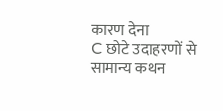कारण देना
C छोटे उदाहरणों से सामान्य कथन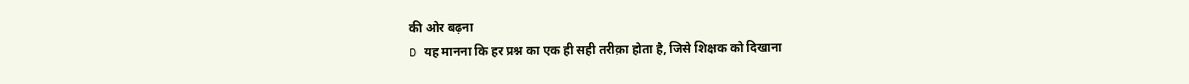की ओर बढ़ना
D यह मानना कि हर प्रश्न का एक ही सही तरीक़ा होता है, जिसे शिक्षक को दिखाना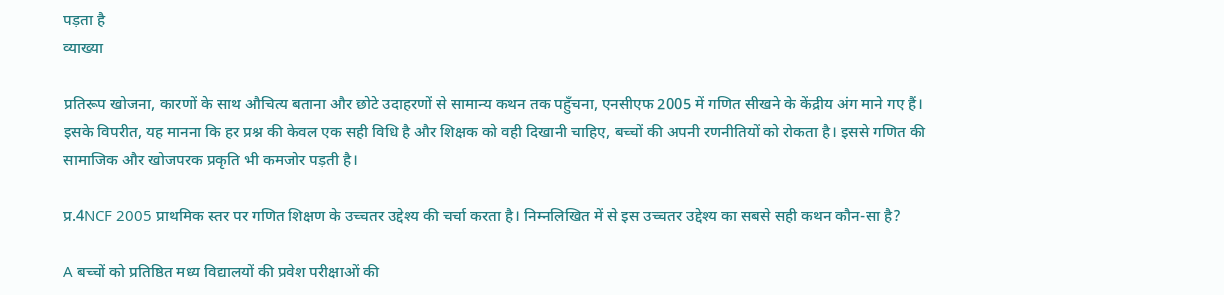पड़ता है
व्याख्या

प्रतिरूप खोजना, कारणों के साथ औचित्य बताना और छोटे उदाहरणों से सामान्य कथन तक पहुँचना, एनसीएफ 2005 में गणित सीखने के केंद्रीय अंग माने गए हैं। इसके विपरीत, यह मानना कि हर प्रश्न की केवल एक सही विधि है और शिक्षक को वही दिखानी चाहिए, बच्चों की अपनी रणनीतियों को रोकता है। इससे गणित की सामाजिक और खोजपरक प्रकृति भी कमजोर पड़ती है।

प्र.4NCF 2005 प्राथमिक स्तर पर गणित शिक्षण के उच्चतर उद्देश्य की चर्चा करता है। निम्नलिखित में से इस उच्चतर उद्देश्य का सबसे सही कथन कौन-सा है?

A बच्चों को प्रतिष्ठित मध्य विद्यालयों की प्रवेश परीक्षाओं की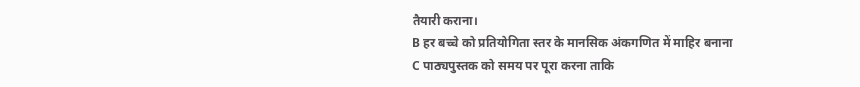तैयारी कराना।
B हर बच्चे को प्रतियोगिता स्तर के मानसिक अंकगणित में माहिर बनाना
C पाठ्यपुस्तक को समय पर पूरा करना ताकि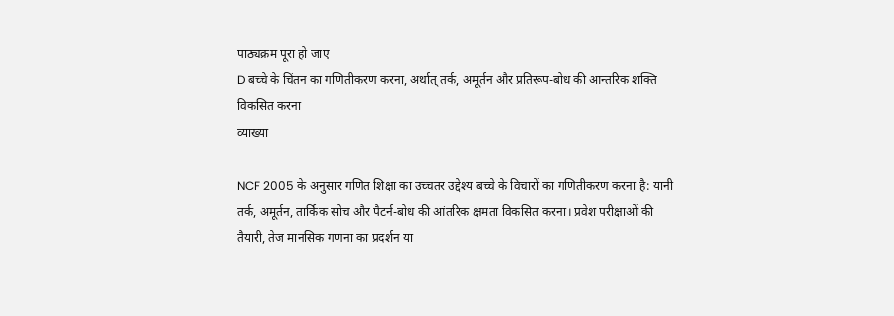पाठ्यक्रम पूरा हो जाए
D बच्चे के चिंतन का गणितीकरण करना, अर्थात् तर्क, अमूर्तन और प्रतिरूप-बोध की आन्तरिक शक्ति विकसित करना
व्याख्या

NCF 2005 के अनुसार गणित शिक्षा का उच्चतर उद्देश्य बच्चे के विचारों का गणितीकरण करना है: यानी तर्क, अमूर्तन, तार्किक सोच और पैटर्न-बोध की आंतरिक क्षमता विकसित करना। प्रवेश परीक्षाओं की तैयारी, तेज मानसिक गणना का प्रदर्शन या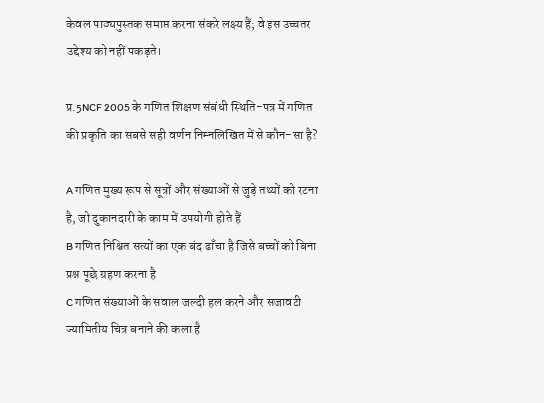केवल पाठ्यपुस्तक समाप्त करना संकरे लक्ष्य हैं; वे इस उच्चतर उद्देश्य को नहीं पकड़ते।

प्र.5NCF 2005 के गणित शिक्षण संबंधी स्थिति-पत्र में गणित की प्रकृति का सबसे सही वर्णन निम्नलिखित में से कौन-सा है?

A गणित मुख्य रूप से सूत्रों और संख्याओं से जुड़े तथ्यों को रटना है, जो दुकानदारी के काम में उपयोगी होते हैं
B गणित निश्चित सत्यों का एक बंद ढाँचा है जिसे बच्चों को बिना प्रश्न पूछे ग्रहण करना है
C गणित संख्याओं के सवाल जल्दी हल करने और सजावटी ज्यामितीय चित्र बनाने की कला है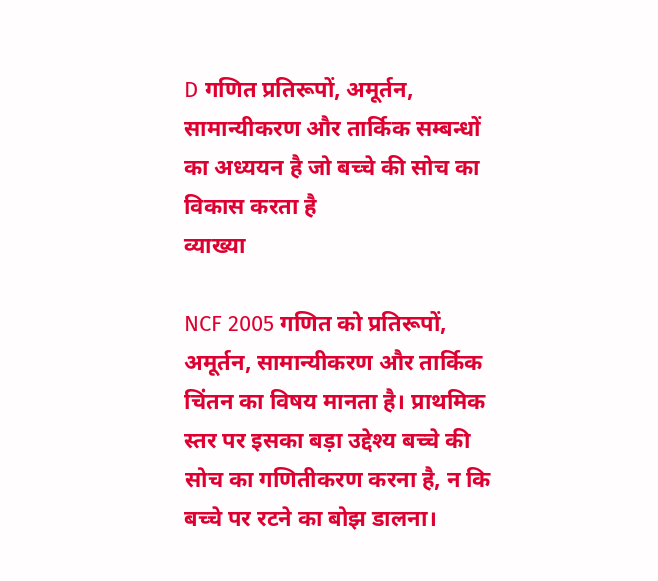D गणित प्रतिरूपों, अमूर्तन, सामान्यीकरण और तार्किक सम्बन्धों का अध्ययन है जो बच्चे की सोच का विकास करता है
व्याख्या

NCF 2005 गणित को प्रतिरूपों, अमूर्तन, सामान्यीकरण और तार्किक चिंतन का विषय मानता है। प्राथमिक स्तर पर इसका बड़ा उद्देश्य बच्चे की सोच का गणितीकरण करना है, न कि बच्चे पर रटने का बोझ डालना।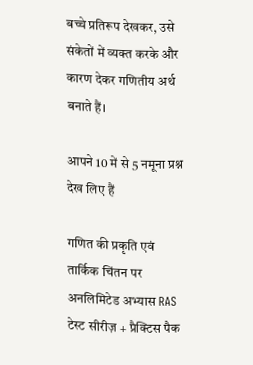बच्चे प्रतिरूप देखकर, उसे संकेतों में व्यक्त करके और कारण देकर गणितीय अर्थ बनाते हैं।

आपने 10 में से 5 नमूना प्रश्न देख लिए हैं

गणित की प्रकृति एवं तार्किक चिंतन पर अनलिमिटेड अभ्यास RAS टेस्ट सीरीज़ + प्रैक्टिस पैक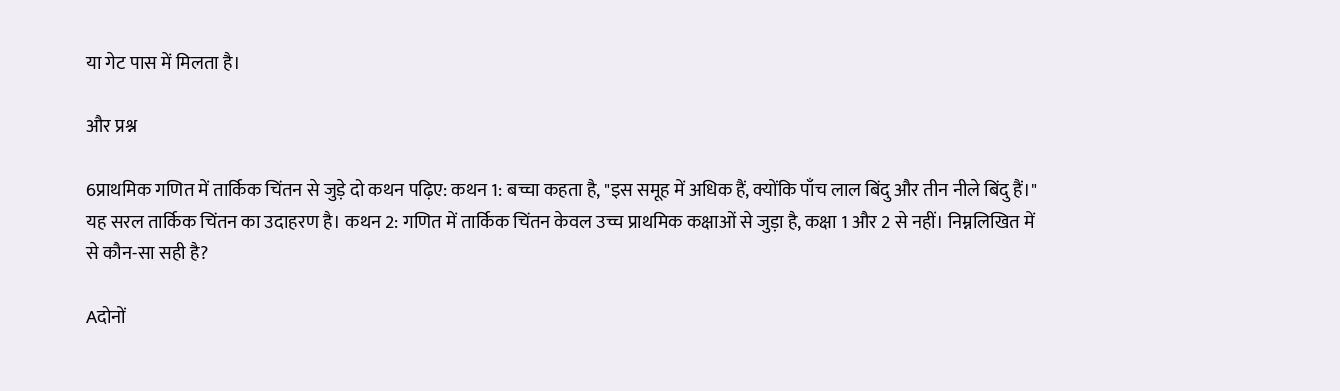या गेट पास में मिलता है।

और प्रश्न

6प्राथमिक गणित में तार्किक चिंतन से जुड़े दो कथन पढ़िए: कथन 1: बच्चा कहता है, "इस समूह में अधिक हैं, क्योंकि पाँच लाल बिंदु और तीन नीले बिंदु हैं।" यह सरल तार्किक चिंतन का उदाहरण है। कथन 2: गणित में तार्किक चिंतन केवल उच्च प्राथमिक कक्षाओं से जुड़ा है, कक्षा 1 और 2 से नहीं। निम्नलिखित में से कौन-सा सही है?

Aदोनों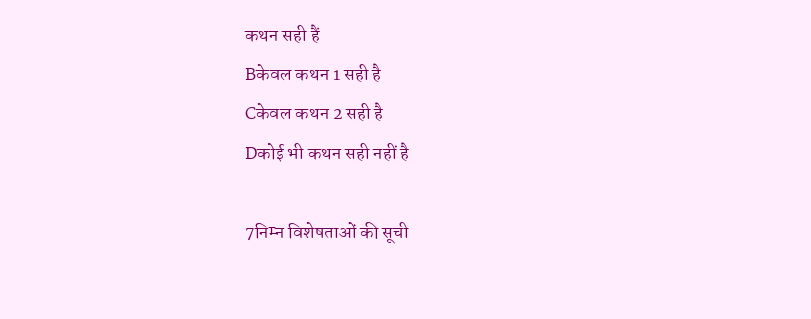कथन सही हैं
Bकेवल कथन 1 सही है
Cकेवल कथन 2 सही है
Dकोई भी कथन सही नहीं है

7निम्न विशेषताओं की सूची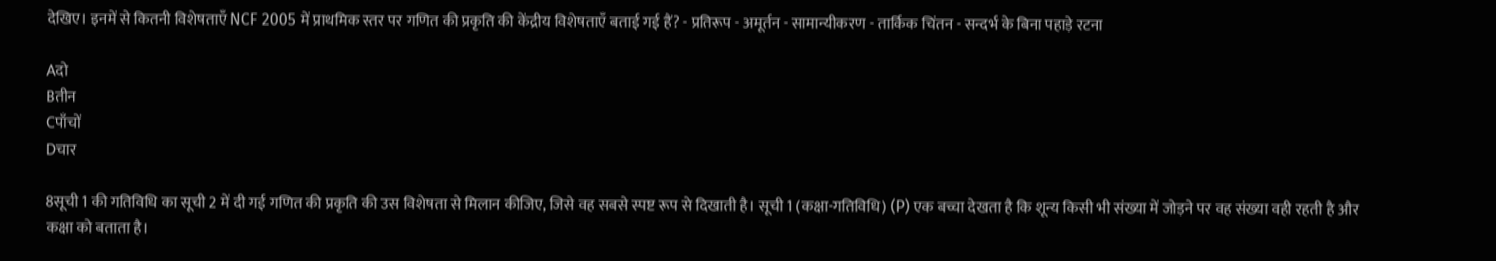देखिए। इनमें से कितनी विशेषताएँ NCF 2005 में प्राथमिक स्तर पर गणित की प्रकृति की केंद्रीय विशेषताएँ बताई गई हैं? - प्रतिरूप - अमूर्तन - सामान्यीकरण - तार्किक चिंतन - सन्दर्भ के बिना पहाड़े रटना

Aदो
Bतीन
Cपाँचों
Dचार

8सूची 1 की गतिविधि का सूची 2 में दी गई गणित की प्रकृति की उस विशेषता से मिलान कीजिए, जिसे वह सबसे स्पष्ट रूप से दिखाती है। सूची 1 (कक्षा-गतिविधि) (P) एक बच्चा देखता है कि शून्य किसी भी संख्या में जोड़ने पर वह संख्या वही रहती है और कक्षा को बताता है।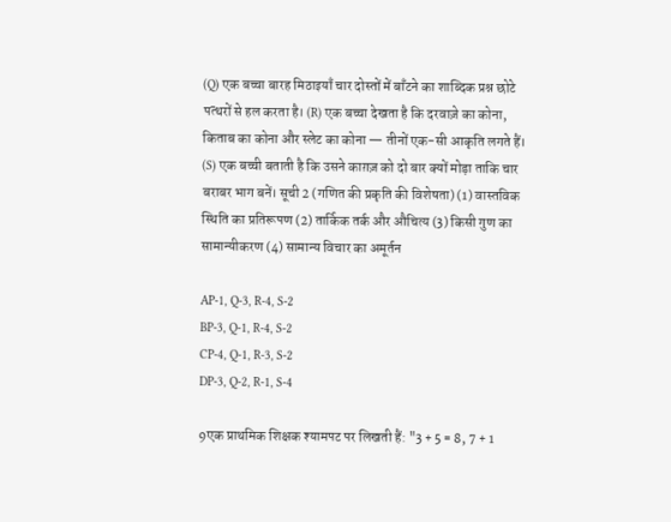(Q) एक बच्चा बारह मिठाइयाँ चार दोस्तों में बाँटने का शाब्दिक प्रश्न छोटे पत्थरों से हल करता है। (R) एक बच्चा देखता है कि दरवाज़े का कोना, किताब का कोना और स्लेट का कोना — तीनों एक-सी आकृति लगते हैं। (S) एक बच्ची बताती है कि उसने काग़ज़ को दो बार क्यों मोड़ा ताकि चार बराबर भाग बनें। सूची 2 (गणित की प्रकृति की विशेषता) (1) वास्तविक स्थिति का प्रतिरूपण (2) तार्किक तर्क और औचित्य (3) किसी गुण का सामान्यीकरण (4) सामान्य विचार का अमूर्तन

AP-1, Q-3, R-4, S-2
BP-3, Q-1, R-4, S-2
CP-4, Q-1, R-3, S-2
DP-3, Q-2, R-1, S-4

9एक प्राथमिक शिक्षक श्यामपट पर लिखती हैं: "3 + 5 = 8, 7 + 1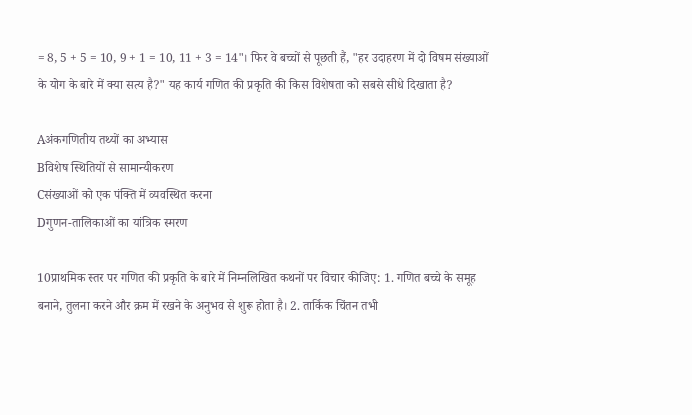= 8, 5 + 5 = 10, 9 + 1 = 10, 11 + 3 = 14"। फिर वे बच्चों से पूछती हैं, "हर उदाहरण में दो विषम संख्याओं के योग के बारे में क्या सत्य है?" यह कार्य गणित की प्रकृति की किस विशेषता को सबसे सीधे दिखाता है?

Aअंकगणितीय तथ्यों का अभ्यास
Bविशेष स्थितियों से सामान्यीकरण
Cसंख्याओं को एक पंक्ति में व्यवस्थित करना
Dगुणन-तालिकाओं का यांत्रिक स्मरण

10प्राथमिक स्तर पर गणित की प्रकृति के बारे में निम्नलिखित कथनों पर विचार कीजिए: 1. गणित बच्चे के समूह बनाने, तुलना करने और क्रम में रखने के अनुभव से शुरू होता है। 2. तार्किक चिंतन तभी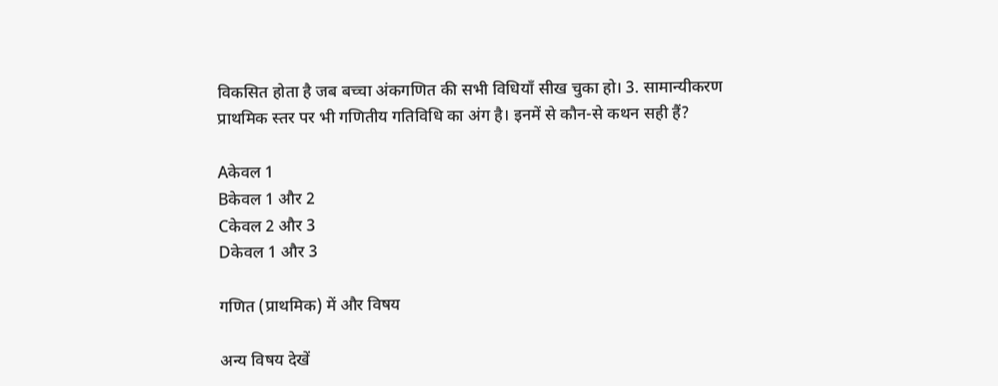विकसित होता है जब बच्चा अंकगणित की सभी विधियाँ सीख चुका हो। 3. सामान्यीकरण प्राथमिक स्तर पर भी गणितीय गतिविधि का अंग है। इनमें से कौन-से कथन सही हैं?

Aकेवल 1
Bकेवल 1 और 2
Cकेवल 2 और 3
Dकेवल 1 और 3

गणित (प्राथमिक) में और विषय

अन्य विषय देखें